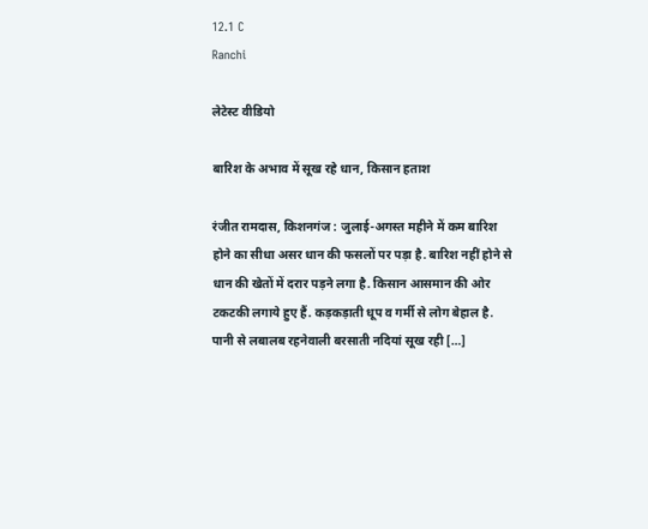12.1 C
Ranchi

लेटेस्ट वीडियो

बारिश के अभाव में सूख रहे धान, किसान हताश

रंजीत रामदास, किशनगंज : जुलाई-अगस्त महीने में कम बारिश होने का सीधा असर धान की फसलों पर पड़ा है. बारिश नहीं होने से धान की खेतों में दरार पड़ने लगा है. किसान आसमान की ओर टकटकी लगाये हुए हैं. कड़कड़ाती धूप व गर्मी से लोग बेहाल है. पानी से लबालब रहनेवाली बरसाती नदियां सूख रही […]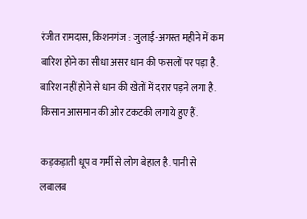रंजीत रामदास, किशनगंज : जुलाई-अगस्त महीने में कम बारिश होने का सीधा असर धान की फसलों पर पड़ा है. बारिश नहीं होने से धान की खेतों में दरार पड़ने लगा है. किसान आसमान की ओर टकटकी लगाये हुए हैं.

कड़कड़ाती धूप व गर्मी से लोग बेहाल है. पानी से लबालब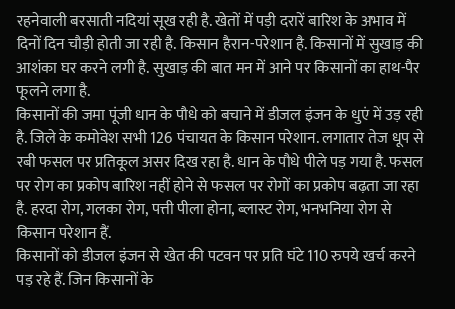रहनेवाली बरसाती नदियां सूख रही है. खेतों में पड़ी दरारें बारिश के अभाव में दिनों दिन चौड़ी होती जा रही है. किसान हैरान-परेशान है. किसानों में सुखाड़ की आशंका घर करने लगी है. सुखाड़ की बात मन में आने पर किसानों का हाथ-पैर फूलने लगा है.
किसानों की जमा पूंजी धान के पौधे को बचाने में डीजल इंजन के धुएं में उड़ रही है. जिले के कमोवेश सभी 126 पंचायत के किसान परेशान. लगातार तेज धूप से रबी फसल पर प्रतिकूल असर दिख रहा है. धान के पौधे पीले पड़ गया है. फसल पर रोग का प्रकोप बारिश नहीं होने से फसल पर रोगों का प्रकोप बढ़ता जा रहा है. हरदा रोग, गलका रोग, पत्ती पीला होना, ब्लास्ट रोग, भनभनिया रोग से किसान परेशान हैं.
किसानों को डीजल इंजन से खेत की पटवन पर प्रति घंटे 110 रुपये खर्च करने पड़ रहे हैं. जिन किसानों के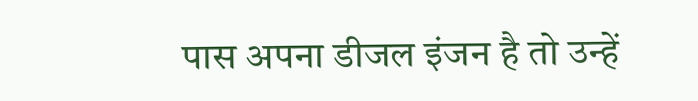पास अपना डीजल इंजन है तो उन्हें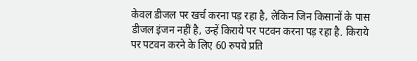केवल डीजल पर खर्च करना पड़ रहा है, लेकिन जिन किसानों के पास डीजल इंजन नहीं है, उन्हें किराये पर पटवन करना पड़ रहा है. किराये पर पटवन करने के लिए 60 रुपये प्रति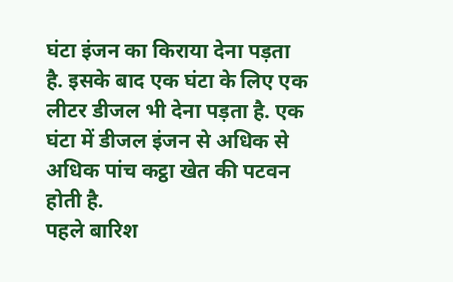घंटा इंजन का किराया देना पड़ता है. इसके बाद एक घंटा के लिए एक लीटर डीजल भी देना पड़ता है. एक घंटा में डीजल इंजन से अधिक से अधिक पांच कट्ठा खेत की पटवन होती है.
पहले बारिश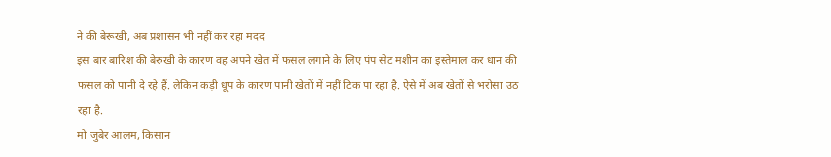ने की बेरूखी, अब प्रशासन भी नहीं कर रहा मदद
इस बार बारिश की बेरुखी के कारण वह अपने खेत में फसल लगाने के लिए पंप सेट मशीन का इस्तेमाल कर धान की फसल को पानी दे रहे हैं. लेकिन कड़ी धूप के कारण पानी खेतों में नहीं टिक पा रहा है. ऐसे में अब खेतों से भरोसा उठ रहा है.
मो जुबेर आलम, किसान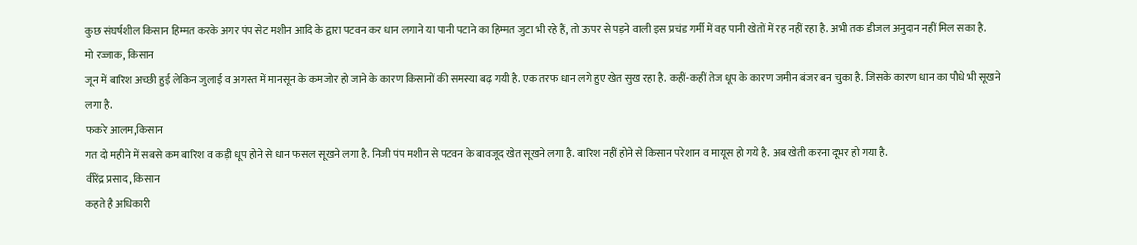कुछ संघर्षशील किसान हिम्मत करके अगर पंप सेट मशीन आदि के द्वारा पटवन कर धान लगाने या पानी पटाने का हिम्मत जुटा भी रहे हैं, तो ऊपर से पड़ने वाली इस प्रचंड गर्मी में वह पानी खेतों में रह नहीं रहा है. अभी तक डीजल अनुदान नहीं मिल सका है.
मो रज्जाक, किसान
जून में बारिश अच्छी हुई लेकिन जुलाई व अगस्त में मानसून के कमजोर हो जाने के कारण किसानों की समस्या बढ़ गयी है. एक तरफ धान लगे हुए खेत सुख रहा है. कहीं-कहीं तेज धूप के कारण जमीन बंजर बन चुका है. जिसके कारण धान का पौधे भी सूखने लगा है.
फकरे आलम,किसान
गत दो महीने में सबसे कम बारिश व कड़ी धूप होने से धान फसल सूखने लगा है. निजी पंप मशीन से पटवन के बावजूद खेत सूखने लगा है. बारिश नहीं होने से किसान परेशान व मायूस हो गये है. अब खेती करना दूभर हो गया है.
वीरेंद्र प्रसाद, किसान
कहते है अधिकारी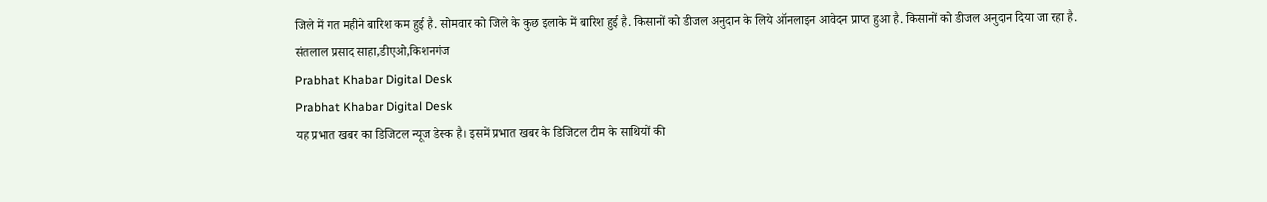जिले में गत महीने बारिश कम हुई है. सोमवार को जिले के कुछ इलाके में बारिश हुई है. किसानों को डीजल अनुदान के लिये ऑनलाइन आवेदन प्राप्त हुआ है. किसानों को डीजल अनुदान दिया जा रहा है.
संतलाल प्रसाद साहा,डीएओ,किशनगंज
Prabhat Khabar Digital Desk
Prabhat Khabar Digital Desk
यह प्रभात खबर का डिजिटल न्यूज डेस्क है। इसमें प्रभात खबर के डिजिटल टीम के साथियों की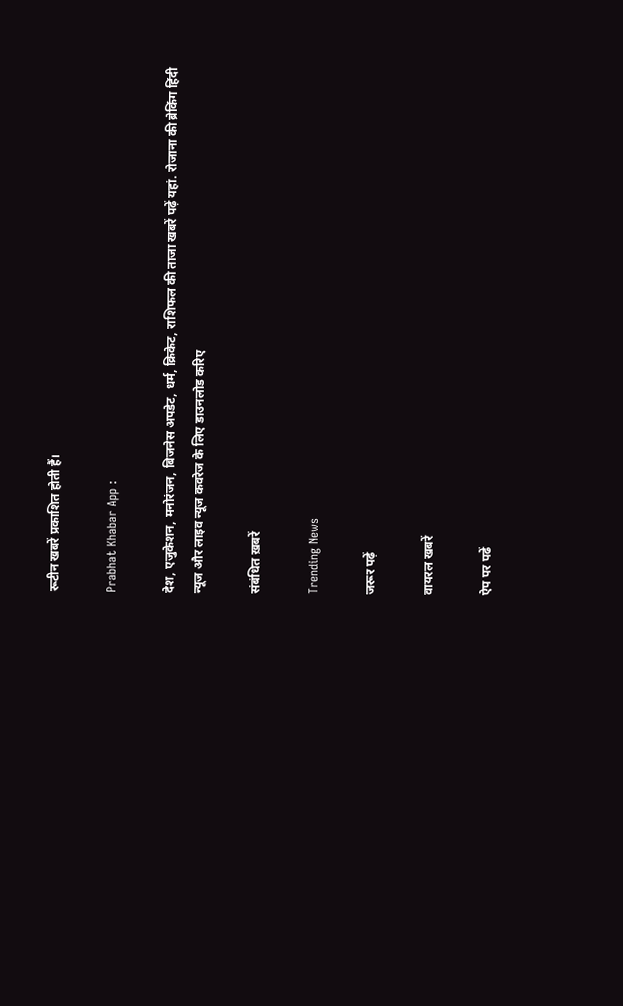रूटीन खबरें प्रकाशित होती हैं।

Prabhat Khabar App :

देश, एजुकेशन, मनोरंजन, बिजनेस अपडेट, धर्म, क्रिकेट, राशिफल की ताजा खबरें पढ़ें यहां. रोजाना की ब्रेकिंग हिंदी न्यूज और लाइव न्यूज कवरेज के लिए डाउनलोड करिए

संबंधित ख़बरें

Trending News

जरूर पढ़ें

वायरल खबरें

ऐप पर पढें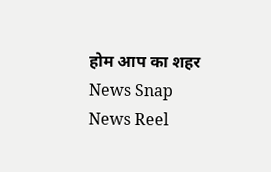होम आप का शहर
News Snap News Reel